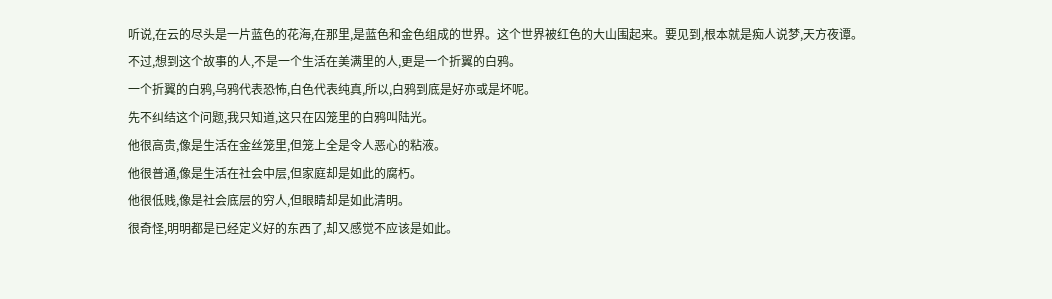听说,在云的尽头是一片蓝色的花海,在那里,是蓝色和金色组成的世界。这个世界被红色的大山围起来。要见到,根本就是痴人说梦,天方夜谭。
不过,想到这个故事的人,不是一个生活在美满里的人,更是一个折翼的白鸦。
一个折翼的白鸦,乌鸦代表恐怖,白色代表纯真,所以,白鸦到底是好亦或是坏呢。
先不纠结这个问题,我只知道,这只在囚笼里的白鸦叫陆光。
他很高贵,像是生活在金丝笼里,但笼上全是令人恶心的粘液。
他很普通,像是生活在社会中层,但家庭却是如此的腐朽。
他很低贱,像是社会底层的穷人,但眼睛却是如此清明。
很奇怪,明明都是已经定义好的东西了,却又感觉不应该是如此。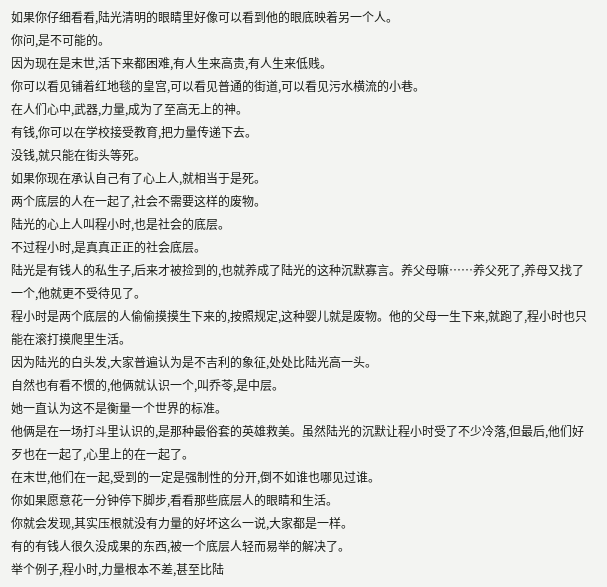如果你仔细看看,陆光清明的眼睛里好像可以看到他的眼底映着另一个人。
你问,是不可能的。
因为现在是末世,活下来都困难,有人生来高贵,有人生来低贱。
你可以看见铺着红地毯的皇宫,可以看见普通的街道,可以看见污水横流的小巷。
在人们心中,武器,力量,成为了至高无上的神。
有钱,你可以在学校接受教育,把力量传递下去。
没钱,就只能在街头等死。
如果你现在承认自己有了心上人,就相当于是死。
两个底层的人在一起了,社会不需要这样的废物。
陆光的心上人叫程小时,也是社会的底层。
不过程小时,是真真正正的社会底层。
陆光是有钱人的私生子,后来才被捡到的,也就养成了陆光的这种沉默寡言。养父母嘛……养父死了,养母又找了一个,他就更不受待见了。
程小时是两个底层的人偷偷摸摸生下来的,按照规定,这种婴儿就是废物。他的父母一生下来,就跑了,程小时也只能在滚打摸爬里生活。
因为陆光的白头发,大家普遍认为是不吉利的象征,处处比陆光高一头。
自然也有看不惯的,他俩就认识一个,叫乔苓,是中层。
她一直认为这不是衡量一个世界的标准。
他俩是在一场打斗里认识的,是那种最俗套的英雄救美。虽然陆光的沉默让程小时受了不少冷落,但最后,他们好歹也在一起了,心里上的在一起了。
在末世,他们在一起,受到的一定是强制性的分开,倒不如谁也哪见过谁。
你如果愿意花一分钟停下脚步,看看那些底层人的眼睛和生活。
你就会发现,其实压根就没有力量的好坏这么一说,大家都是一样。
有的有钱人很久没成果的东西,被一个底层人轻而易举的解决了。
举个例子,程小时,力量根本不差,甚至比陆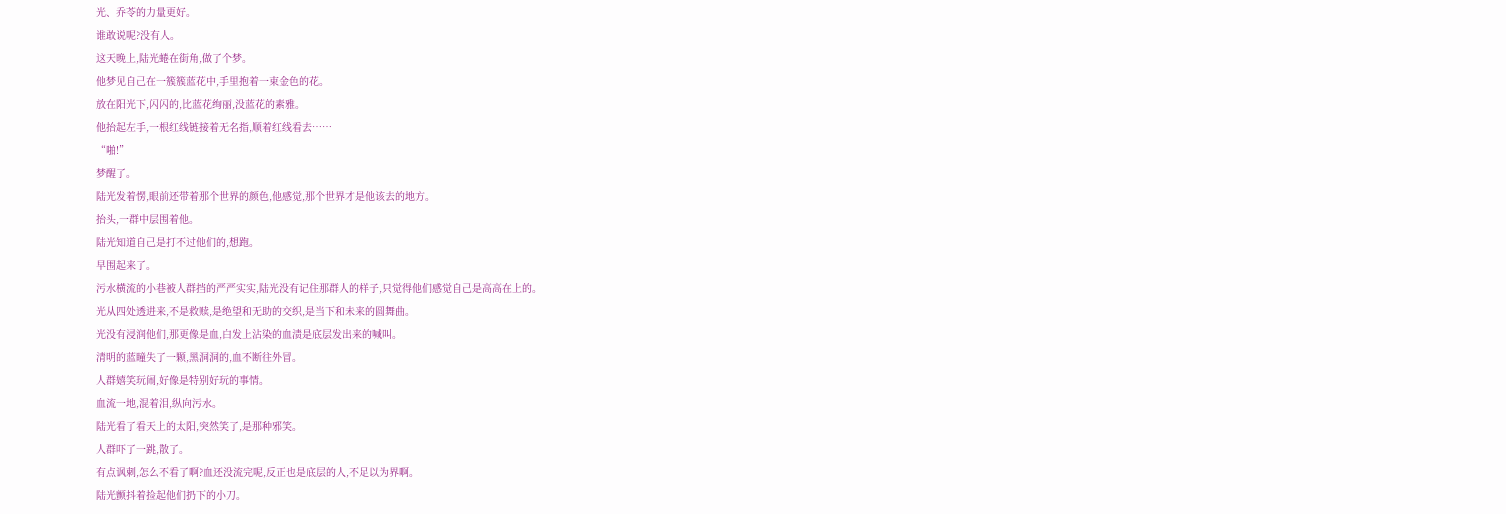光、乔苓的力量更好。
谁敢说呢?没有人。
这天晚上,陆光蜷在街角,做了个梦。
他梦见自己在一簇簇蓝花中,手里抱着一束金色的花。
放在阳光下,闪闪的,比蓝花绚丽,没蓝花的素雅。
他抬起左手,一根红线链接着无名指,顺着红线看去……
“啪!”
梦醒了。
陆光发着愣,眼前还带着那个世界的颜色,他感觉,那个世界才是他该去的地方。
抬头,一群中层围着他。
陆光知道自己是打不过他们的,想跑。
早围起来了。
污水横流的小巷被人群挡的严严实实,陆光没有记住那群人的样子,只觉得他们感觉自己是高高在上的。
光从四处透进来,不是救赎,是绝望和无助的交织,是当下和未来的圆舞曲。
光没有浸润他们,那更像是血,白发上沾染的血渍是底层发出来的喊叫。
清明的蓝瞳失了一颗,黑洞洞的,血不断往外冒。
人群嬉笑玩闹,好像是特别好玩的事情。
血流一地,混着泪,纵向污水。
陆光看了看天上的太阳,突然笑了,是那种邪笑。
人群吓了一跳,散了。
有点讽刺,怎么不看了啊?血还没流完呢,反正也是底层的人,不足以为界啊。
陆光颤抖着捡起他们扔下的小刀。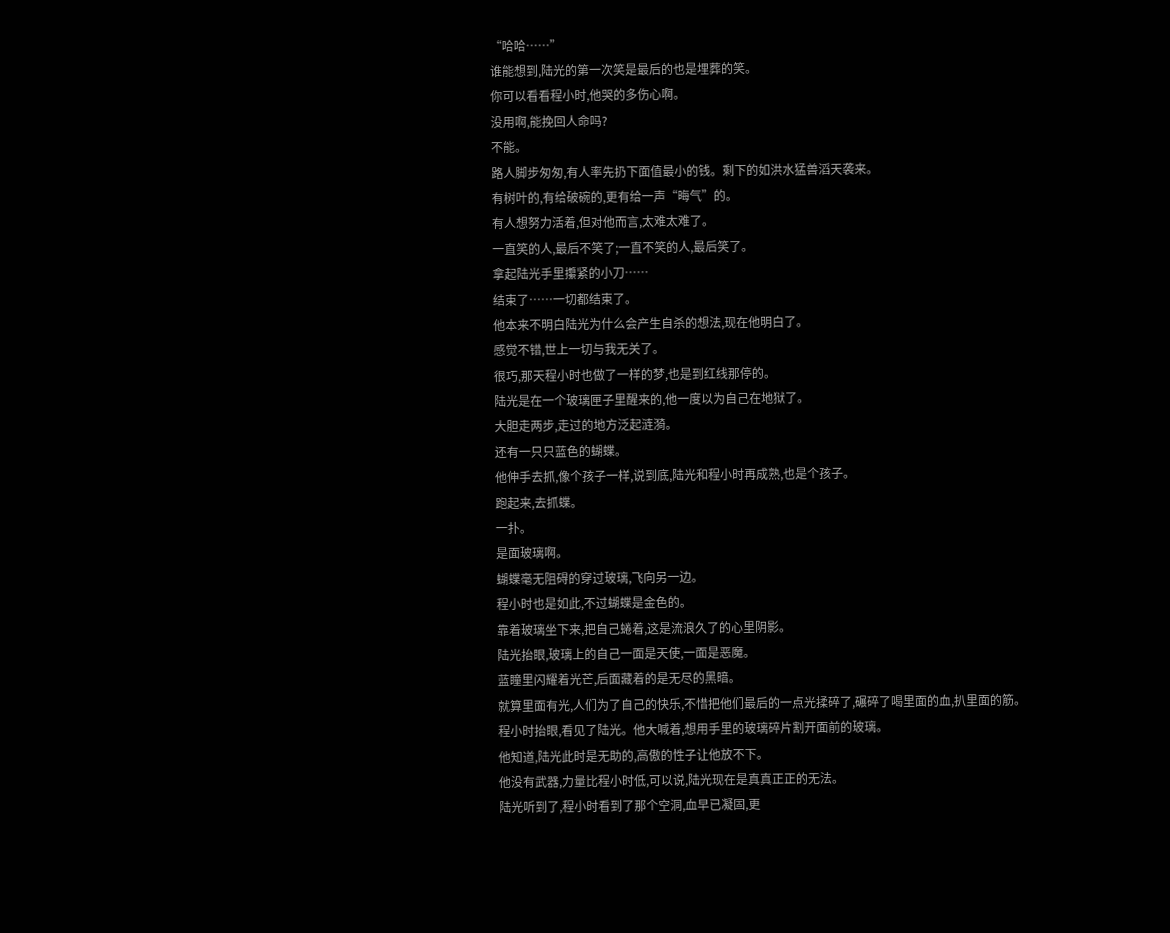“哈哈……”
谁能想到,陆光的第一次笑是最后的也是埋葬的笑。
你可以看看程小时,他哭的多伤心啊。
没用啊,能挽回人命吗?
不能。
路人脚步匆匆,有人率先扔下面值最小的钱。剩下的如洪水猛兽滔天袭来。
有树叶的,有给破碗的,更有给一声“晦气”的。
有人想努力活着,但对他而言,太难太难了。
一直笑的人,最后不笑了;一直不笑的人,最后笑了。
拿起陆光手里攥紧的小刀……
结束了……一切都结束了。
他本来不明白陆光为什么会产生自杀的想法,现在他明白了。
感觉不错,世上一切与我无关了。
很巧,那天程小时也做了一样的梦,也是到红线那停的。
陆光是在一个玻璃匣子里醒来的,他一度以为自己在地狱了。
大胆走两步,走过的地方泛起涟漪。
还有一只只蓝色的蝴蝶。
他伸手去抓,像个孩子一样,说到底,陆光和程小时再成熟,也是个孩子。
跑起来,去抓蝶。
一扑。
是面玻璃啊。
蝴蝶毫无阻碍的穿过玻璃,飞向另一边。
程小时也是如此,不过蝴蝶是金色的。
靠着玻璃坐下来,把自己蜷着,这是流浪久了的心里阴影。
陆光抬眼,玻璃上的自己一面是天使,一面是恶魔。
蓝瞳里闪耀着光芒,后面藏着的是无尽的黑暗。
就算里面有光,人们为了自己的快乐,不惜把他们最后的一点光揉碎了,碾碎了喝里面的血,扒里面的筋。
程小时抬眼,看见了陆光。他大喊着,想用手里的玻璃碎片割开面前的玻璃。
他知道,陆光此时是无助的,高傲的性子让他放不下。
他没有武器,力量比程小时低,可以说,陆光现在是真真正正的无法。
陆光听到了,程小时看到了那个空洞,血早已凝固,更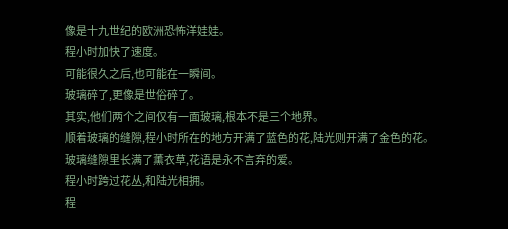像是十九世纪的欧洲恐怖洋娃娃。
程小时加快了速度。
可能很久之后,也可能在一瞬间。
玻璃碎了,更像是世俗碎了。
其实,他们两个之间仅有一面玻璃,根本不是三个地界。
顺着玻璃的缝隙,程小时所在的地方开满了蓝色的花,陆光则开满了金色的花。
玻璃缝隙里长满了薰衣草,花语是永不言弃的爱。
程小时跨过花丛,和陆光相拥。
程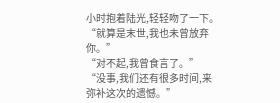小时抱着陆光,轻轻吻了一下。
“就算是末世,我也未曾放弃你。”
“对不起,我曾食言了。”
“没事,我们还有很多时间,来弥补这次的遗憾。”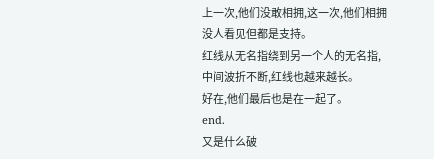上一次,他们没敢相拥,这一次,他们相拥没人看见但都是支持。
红线从无名指绕到另一个人的无名指,中间波折不断,红线也越来越长。
好在,他们最后也是在一起了。
end.
又是什么破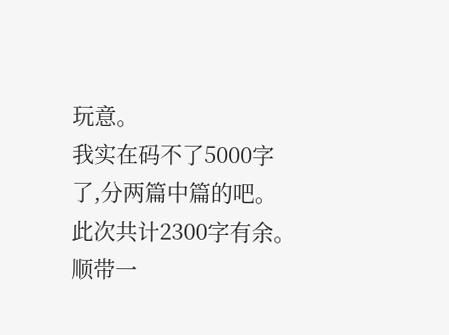玩意。
我实在码不了5000字了,分两篇中篇的吧。此次共计2300字有余。
顺带一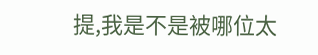提,我是不是被哪位太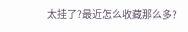太挂了?最近怎么收藏那么多?